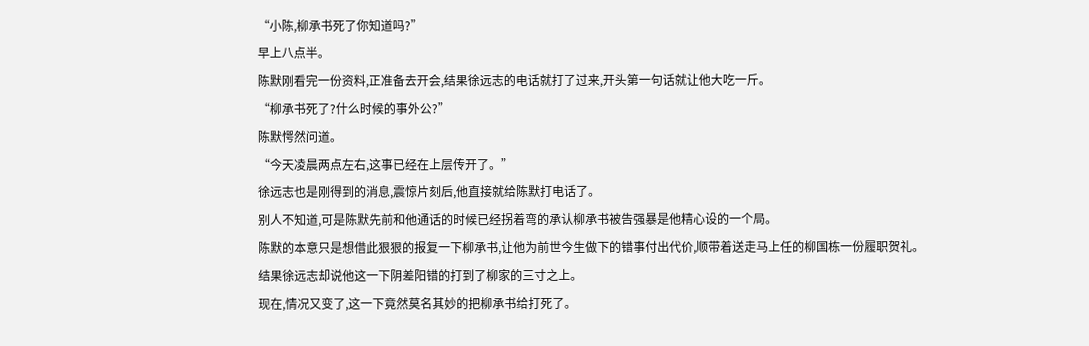“小陈,柳承书死了你知道吗?”
早上八点半。
陈默刚看完一份资料,正准备去开会,结果徐远志的电话就打了过来,开头第一句话就让他大吃一斤。
“柳承书死了?什么时候的事外公?”
陈默愕然问道。
“今天凌晨两点左右,这事已经在上层传开了。”
徐远志也是刚得到的消息,震惊片刻后,他直接就给陈默打电话了。
别人不知道,可是陈默先前和他通话的时候已经拐着弯的承认柳承书被告强暴是他精心设的一个局。
陈默的本意只是想借此狠狠的报复一下柳承书,让他为前世今生做下的错事付出代价,顺带着送走马上任的柳国栋一份履职贺礼。
结果徐远志却说他这一下阴差阳错的打到了柳家的三寸之上。
现在,情况又变了,这一下竟然莫名其妙的把柳承书给打死了。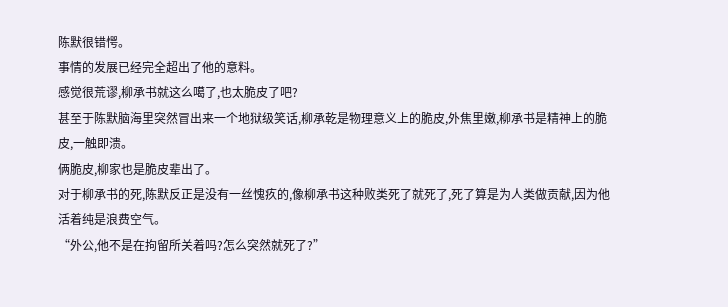陈默很错愕。
事情的发展已经完全超出了他的意料。
感觉很荒谬,柳承书就这么噶了,也太脆皮了吧?
甚至于陈默脑海里突然冒出来一个地狱级笑话,柳承乾是物理意义上的脆皮,外焦里嫩,柳承书是精神上的脆皮,一触即溃。
俩脆皮,柳家也是脆皮辈出了。
对于柳承书的死,陈默反正是没有一丝愧疚的,像柳承书这种败类死了就死了,死了算是为人类做贡献,因为他活着纯是浪费空气。
“外公,他不是在拘留所关着吗?怎么突然就死了?”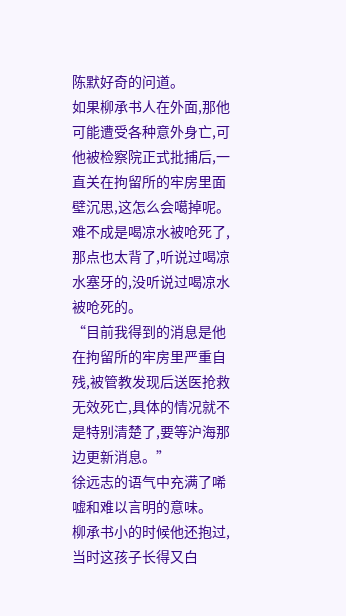陈默好奇的问道。
如果柳承书人在外面,那他可能遭受各种意外身亡,可他被检察院正式批捕后,一直关在拘留所的牢房里面壁沉思,这怎么会噶掉呢。
难不成是喝凉水被呛死了,那点也太背了,听说过喝凉水塞牙的,没听说过喝凉水被呛死的。
“目前我得到的消息是他在拘留所的牢房里严重自残,被管教发现后送医抢救无效死亡,具体的情况就不是特别清楚了,要等沪海那边更新消息。”
徐远志的语气中充满了唏嘘和难以言明的意味。
柳承书小的时候他还抱过,当时这孩子长得又白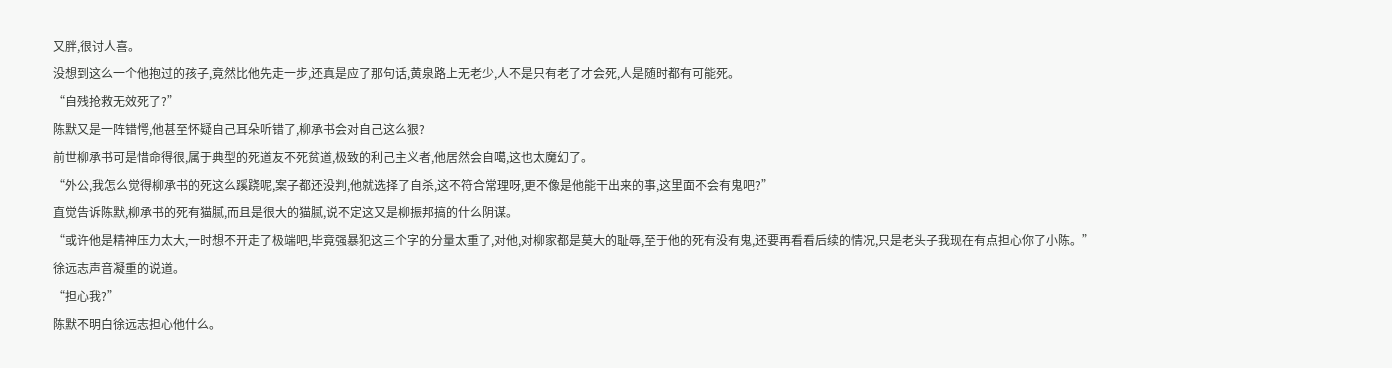又胖,很讨人喜。
没想到这么一个他抱过的孩子,竟然比他先走一步,还真是应了那句话,黄泉路上无老少,人不是只有老了才会死,人是随时都有可能死。
“自残抢救无效死了?”
陈默又是一阵错愕,他甚至怀疑自己耳朵听错了,柳承书会对自己这么狠?
前世柳承书可是惜命得很,属于典型的死道友不死贫道,极致的利己主义者,他居然会自噶,这也太魔幻了。
“外公,我怎么觉得柳承书的死这么蹊跷呢,案子都还没判,他就选择了自杀,这不符合常理呀,更不像是他能干出来的事,这里面不会有鬼吧?”
直觉告诉陈默,柳承书的死有猫腻,而且是很大的猫腻,说不定这又是柳振邦搞的什么阴谋。
“或许他是精神压力太大,一时想不开走了极端吧,毕竟强暴犯这三个字的分量太重了,对他,对柳家都是莫大的耻辱,至于他的死有没有鬼,还要再看看后续的情况,只是老头子我现在有点担心你了小陈。”
徐远志声音凝重的说道。
“担心我?”
陈默不明白徐远志担心他什么。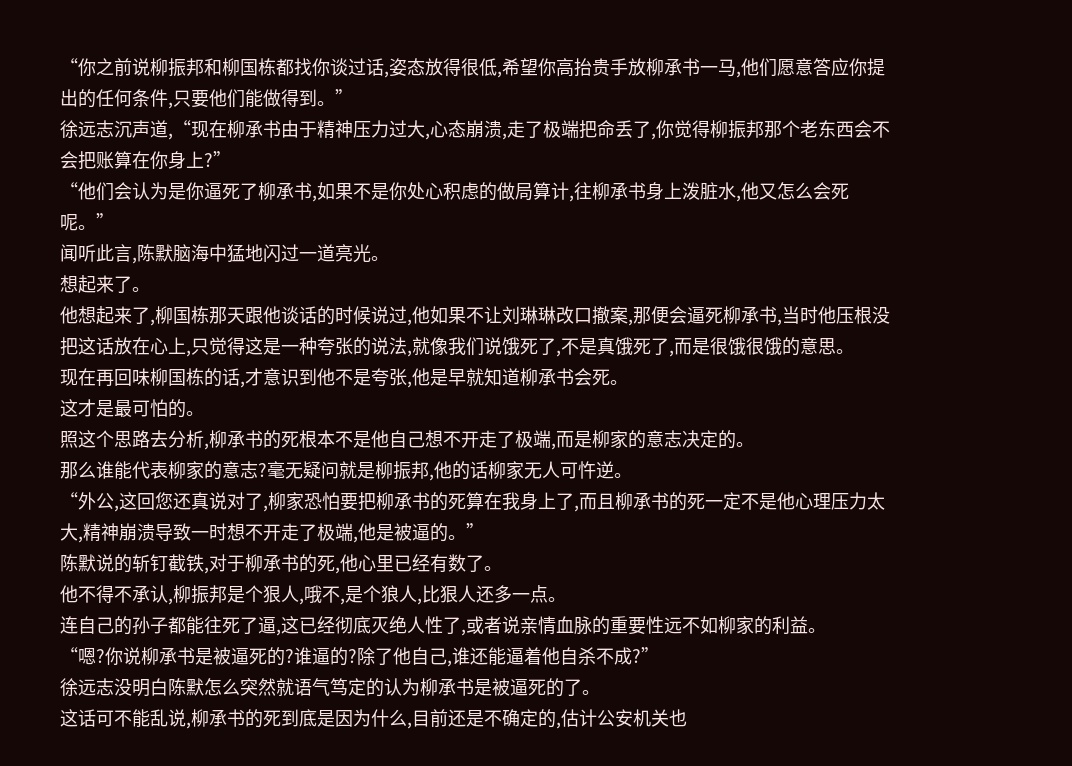“你之前说柳振邦和柳国栋都找你谈过话,姿态放得很低,希望你高抬贵手放柳承书一马,他们愿意答应你提出的任何条件,只要他们能做得到。”
徐远志沉声道,“现在柳承书由于精神压力过大,心态崩溃,走了极端把命丢了,你觉得柳振邦那个老东西会不会把账算在你身上?”
“他们会认为是你逼死了柳承书,如果不是你处心积虑的做局算计,往柳承书身上泼脏水,他又怎么会死呢。”
闻听此言,陈默脑海中猛地闪过一道亮光。
想起来了。
他想起来了,柳国栋那天跟他谈话的时候说过,他如果不让刘琳琳改口撤案,那便会逼死柳承书,当时他压根没把这话放在心上,只觉得这是一种夸张的说法,就像我们说饿死了,不是真饿死了,而是很饿很饿的意思。
现在再回味柳国栋的话,才意识到他不是夸张,他是早就知道柳承书会死。
这才是最可怕的。
照这个思路去分析,柳承书的死根本不是他自己想不开走了极端,而是柳家的意志决定的。
那么谁能代表柳家的意志?毫无疑问就是柳振邦,他的话柳家无人可忤逆。
“外公,这回您还真说对了,柳家恐怕要把柳承书的死算在我身上了,而且柳承书的死一定不是他心理压力太大,精神崩溃导致一时想不开走了极端,他是被逼的。”
陈默说的斩钉截铁,对于柳承书的死,他心里已经有数了。
他不得不承认,柳振邦是个狠人,哦不,是个狼人,比狠人还多一点。
连自己的孙子都能往死了逼,这已经彻底灭绝人性了,或者说亲情血脉的重要性远不如柳家的利益。
“嗯?你说柳承书是被逼死的?谁逼的?除了他自己,谁还能逼着他自杀不成?”
徐远志没明白陈默怎么突然就语气笃定的认为柳承书是被逼死的了。
这话可不能乱说,柳承书的死到底是因为什么,目前还是不确定的,估计公安机关也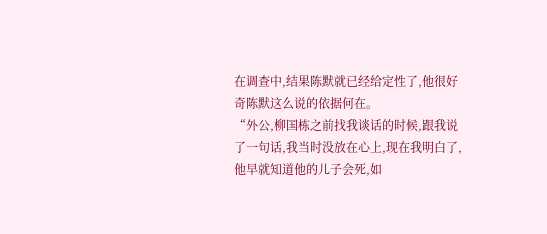在调查中,结果陈默就已经给定性了,他很好奇陈默这么说的依据何在。
“外公,柳国栋之前找我谈话的时候,跟我说了一句话,我当时没放在心上,现在我明白了,他早就知道他的儿子会死,如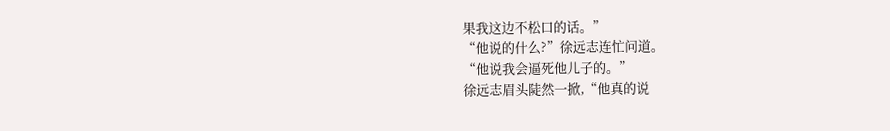果我这边不松口的话。”
“他说的什么?”徐远志连忙问道。
“他说我会逼死他儿子的。”
徐远志眉头陡然一掀,“他真的说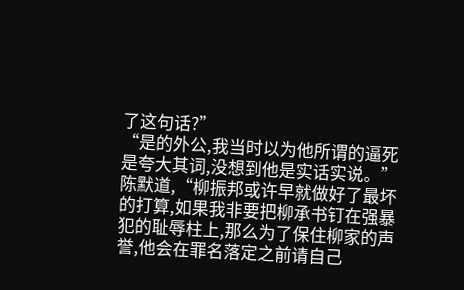了这句话?”
“是的外公,我当时以为他所谓的逼死是夸大其词,没想到他是实话实说。”
陈默道,“柳振邦或许早就做好了最坏的打算,如果我非要把柳承书钉在强暴犯的耻辱柱上,那么为了保住柳家的声誉,他会在罪名落定之前请自己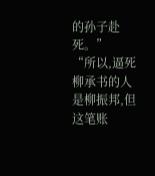的孙子赴死。”
“所以,逼死柳承书的人是柳振邦,但这笔账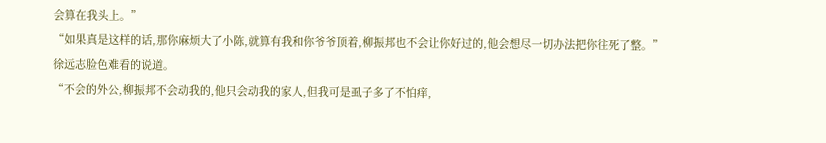会算在我头上。”
“如果真是这样的话,那你麻烦大了小陈,就算有我和你爷爷顶着,柳振邦也不会让你好过的,他会想尽一切办法把你往死了整。”
徐远志脸色难看的说道。
“不会的外公,柳振邦不会动我的,他只会动我的家人,但我可是虱子多了不怕痒,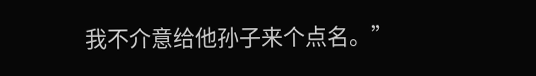我不介意给他孙子来个点名。”